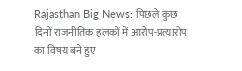Rajasthan Big News: पिछले कुछ दिनों राजनीतिक हलकों में आरोप-प्रत्यारोप का विषय बने हुए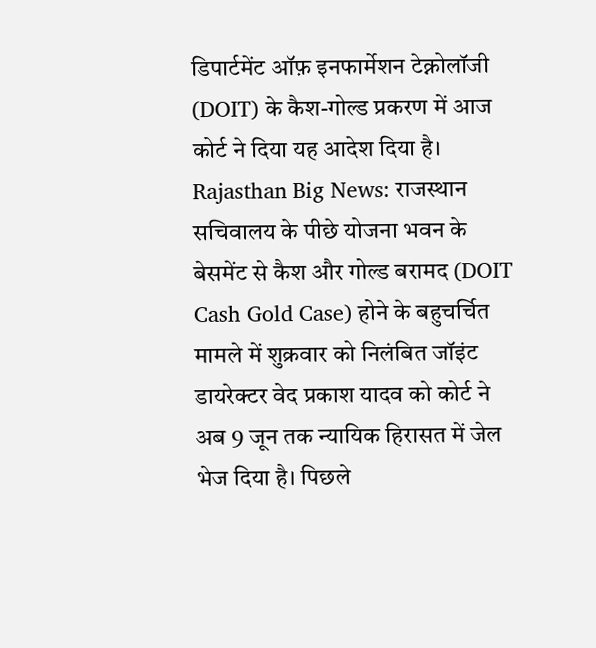डिपार्टमेंट ऑफ़ इनफार्मेशन टेक्नोलॉजी (DOIT) के कैश-गोल्ड प्रकरण में आज कोर्ट ने दिया यह आदेश दिया है।
Rajasthan Big News: राजस्थान सचिवालय के पीछे योजना भवन के बेसमेंट से कैश और गोल्ड बरामद (DOIT Cash Gold Case) होने के बहुचर्चित मामले में शुक्रवार को निलंबित जॉइंट डायरेक्टर वेद प्रकाश यादव को कोर्ट ने अब 9 जून तक न्यायिक हिरासत में जेल भेज दिया है। पिछले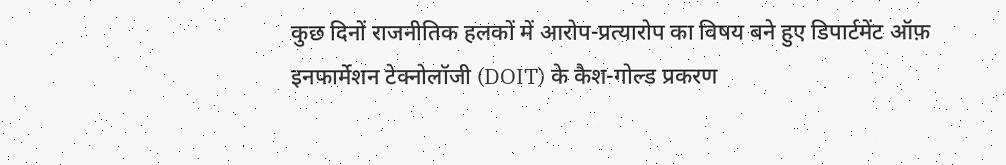कुछ दिनों राजनीतिक हलकों में आरोप-प्रत्यारोप का विषय बने हुए डिपार्टमेंट ऑफ़ इनफार्मेशन टेक्नोलॉजी (DOIT) के कैश-गोल्ड प्रकरण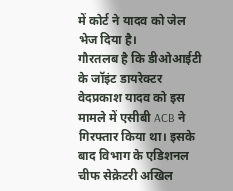में कोर्ट ने यादव को जेल भेज दिया है।
गौरतलब है कि डीओआईटी के जॉइंट डायरेक्टर वेदप्रकाश यादव को इस मामले में एसीबी ACB ने गिरफ्तार किया था। इसके बाद विभाग के एडिशनल चीफ सेक्रेटरी अखिल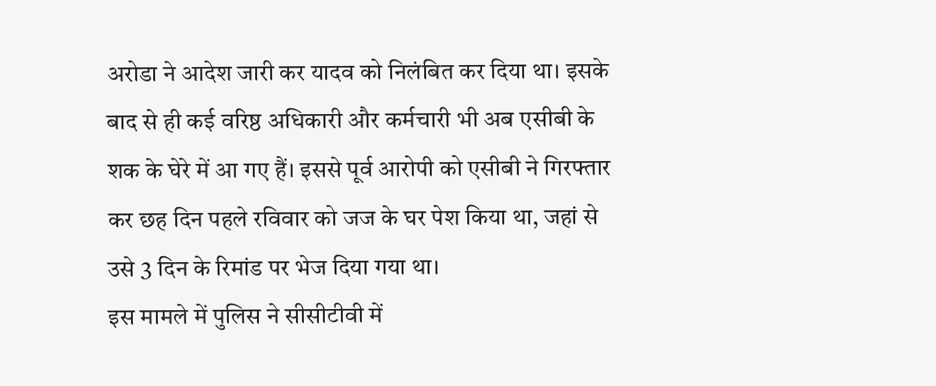अरोडा ने आदेश जारी कर यादव को निलंबित कर दिया था। इसके बाद से ही कई वरिष्ठ अधिकारी और कर्मचारी भी अब एसीबी के शक के घेरे में आ गए हैं। इससे पूर्व आरोपी को एसीबी ने गिरफ्तार कर छह दिन पहले रविवार को जज के घर पेश किया था, जहां से उसे 3 दिन के रिमांड पर भेज दिया गया था।
इस मामले में पुलिस ने सीसीटीवी में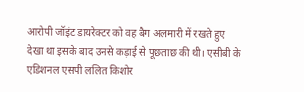आरोपी जॉइंट डायरेक्टर को वह बैग अलमारी में रखते हुए देखा था इसके बाद उनसे कड़ाई से पूछताछ की थी। एसीबी के एडिशनल एसपी ललित किशोर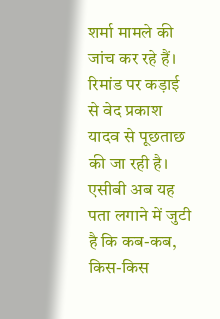शर्मा मामले की जांच कर रहे हैं। रिमांड पर कड़ाई से वेद प्रकाश यादव से पूछताछ की जा रही है। एसीबी अब यह पता लगाने में जुटी है कि कब-कब, किस-किस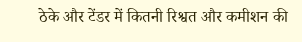ठेके और टेंडर में कितनी रिश्वत और कमीशन की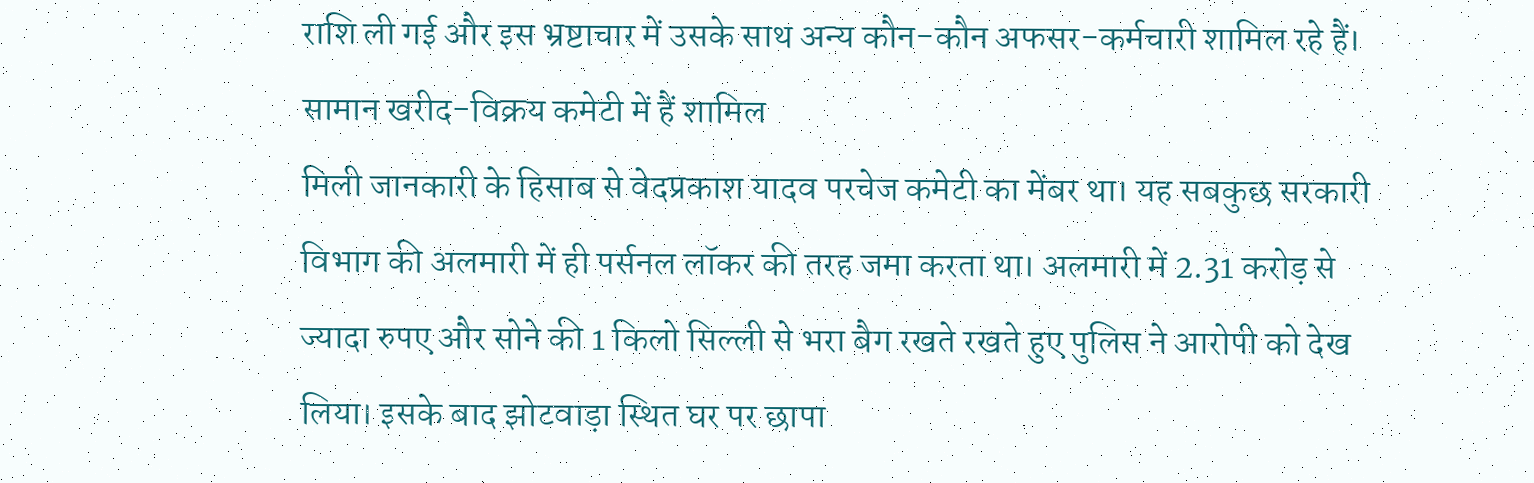राशि ली गई और इस भ्रष्टाचार में उसके साथ अन्य कौन-कौन अफसर-कर्मचारी शामिल रहे हैं।
सामान खरीद-विक्रय कमेटी में हैं शामिल
मिली जानकारी के हिसाब से वेदप्रकाश यादव परचेज कमेटी का मेंबर था। यह सबकुछ सरकारी विभाग की अलमारी में ही पर्सनल लॉकर की तरह जमा करता था। अलमारी में 2.31 करोड़ से ज्यादा रुपए और सोने की 1 किलो सिल्ली से भरा बैग रखते रखते हुए पुलिस ने आरोपी को देख लिया। इसके बाद झोटवाड़ा स्थित घर पर छापा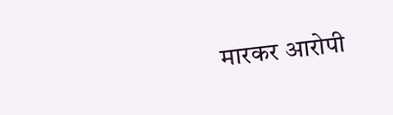मारकर आरोपी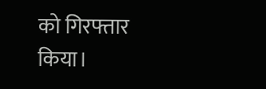को गिरफ्तार किया।